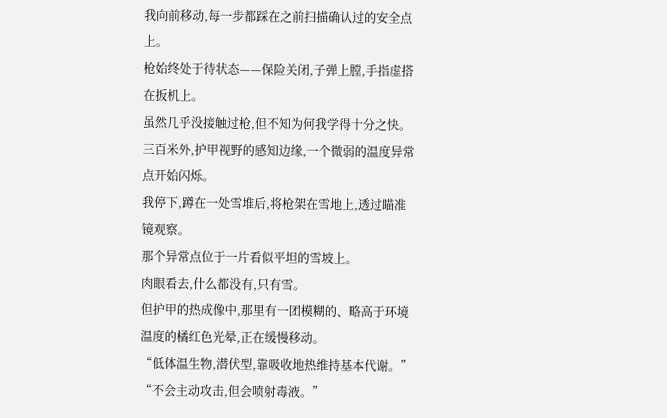我向前移动,每一步都踩在之前扫描确认过的安全点上。
枪始终处于待状态——保险关闭,子弹上膛,手指虚搭在扳机上。
虽然几乎没接触过枪,但不知为何我学得十分之快。
三百米外,护甲视野的感知边缘,一个微弱的温度异常点开始闪烁。
我停下,蹲在一处雪堆后,将枪架在雪地上,透过瞄准镜观察。
那个异常点位于一片看似平坦的雪坡上。
肉眼看去,什么都没有,只有雪。
但护甲的热成像中,那里有一团模糊的、略高于环境温度的橘红色光晕,正在缓慢移动。
“低体温生物,潜伏型,靠吸收地热维持基本代谢。”
“不会主动攻击,但会喷射毒液。”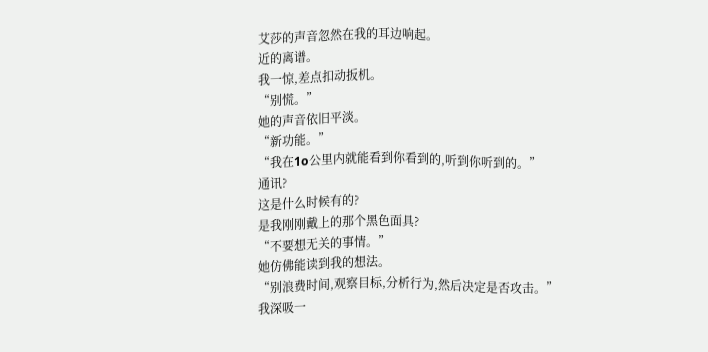艾莎的声音忽然在我的耳边响起。
近的离谱。
我一惊,差点扣动扳机。
“别慌。”
她的声音依旧平淡。
“新功能。”
“我在1o公里内就能看到你看到的,听到你听到的。”
通讯?
这是什么时候有的?
是我刚刚戴上的那个黑色面具?
“不要想无关的事情。”
她仿佛能读到我的想法。
“别浪费时间,观察目标,分析行为,然后决定是否攻击。”
我深吸一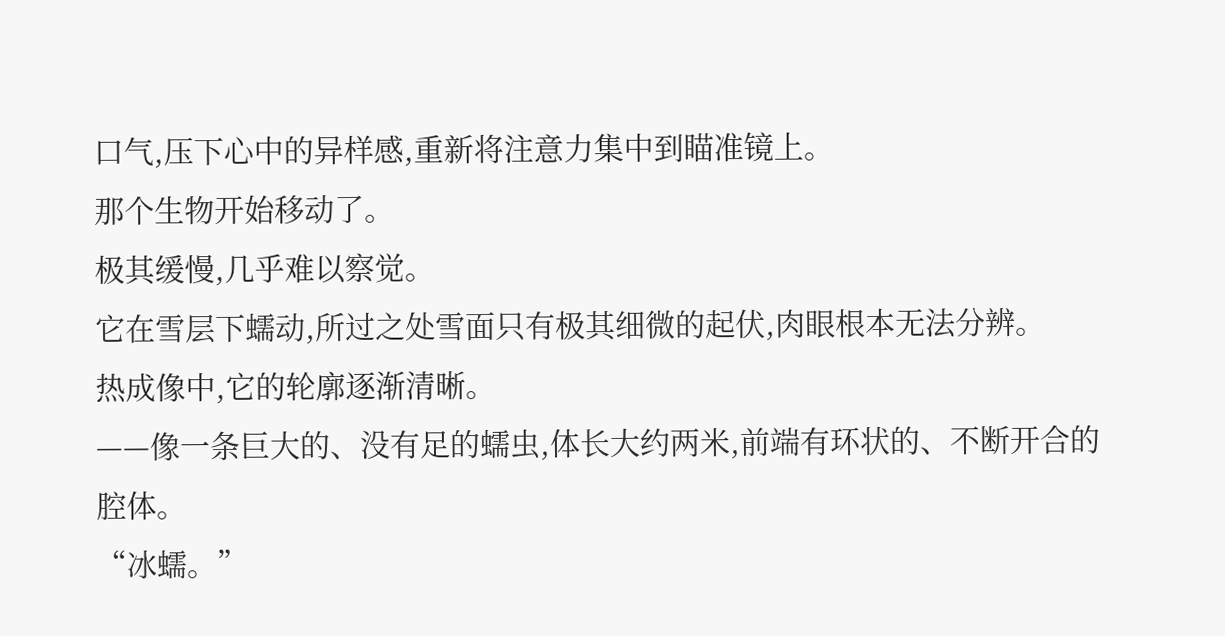口气,压下心中的异样感,重新将注意力集中到瞄准镜上。
那个生物开始移动了。
极其缓慢,几乎难以察觉。
它在雪层下蠕动,所过之处雪面只有极其细微的起伏,肉眼根本无法分辨。
热成像中,它的轮廓逐渐清晰。
——像一条巨大的、没有足的蠕虫,体长大约两米,前端有环状的、不断开合的腔体。
“冰蠕。”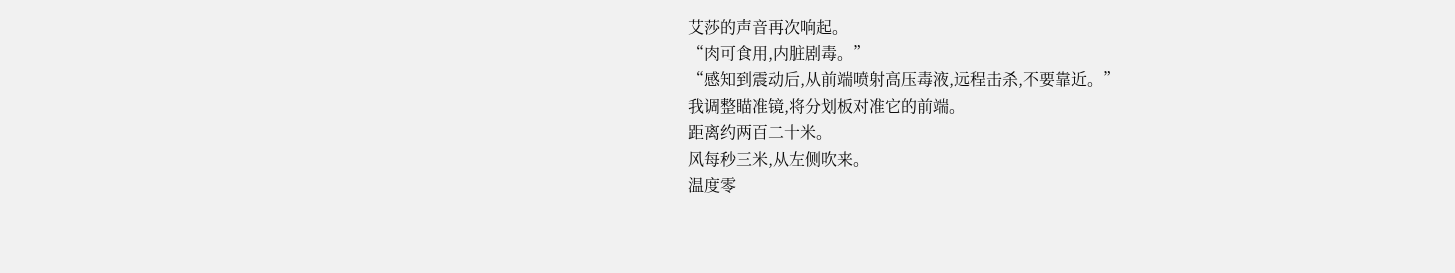艾莎的声音再次响起。
“肉可食用,内脏剧毒。”
“感知到震动后,从前端喷射高压毒液,远程击杀,不要靠近。”
我调整瞄准镜,将分划板对准它的前端。
距离约两百二十米。
风每秒三米,从左侧吹来。
温度零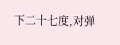下二十七度,对弹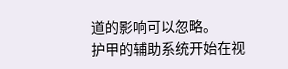道的影响可以忽略。
护甲的辅助系统开始在视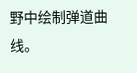野中绘制弹道曲线。